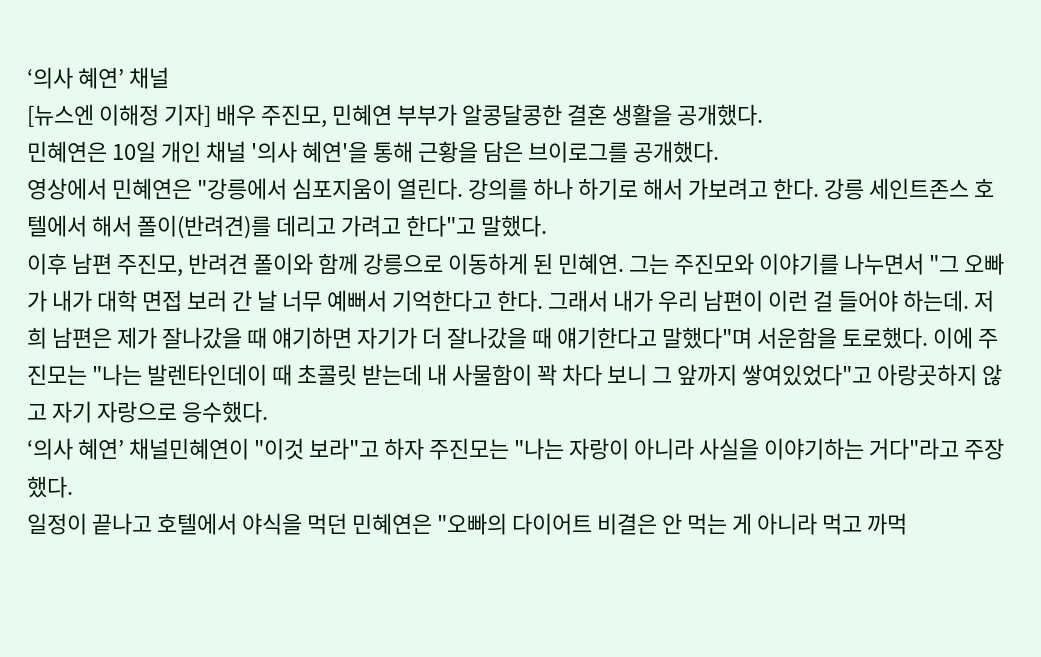‘의사 혜연’ 채널
[뉴스엔 이해정 기자] 배우 주진모, 민혜연 부부가 알콩달콩한 결혼 생활을 공개했다.
민혜연은 10일 개인 채널 '의사 혜연'을 통해 근황을 담은 브이로그를 공개했다.
영상에서 민혜연은 "강릉에서 심포지움이 열린다. 강의를 하나 하기로 해서 가보려고 한다. 강릉 세인트존스 호텔에서 해서 폴이(반려견)를 데리고 가려고 한다"고 말했다.
이후 남편 주진모, 반려견 폴이와 함께 강릉으로 이동하게 된 민혜연. 그는 주진모와 이야기를 나누면서 "그 오빠가 내가 대학 면접 보러 간 날 너무 예뻐서 기억한다고 한다. 그래서 내가 우리 남편이 이런 걸 들어야 하는데. 저희 남편은 제가 잘나갔을 때 얘기하면 자기가 더 잘나갔을 때 얘기한다고 말했다"며 서운함을 토로했다. 이에 주진모는 "나는 발렌타인데이 때 초콜릿 받는데 내 사물함이 꽉 차다 보니 그 앞까지 쌓여있었다"고 아랑곳하지 않고 자기 자랑으로 응수했다.
‘의사 혜연’ 채널민혜연이 "이것 보라"고 하자 주진모는 "나는 자랑이 아니라 사실을 이야기하는 거다"라고 주장했다.
일정이 끝나고 호텔에서 야식을 먹던 민혜연은 "오빠의 다이어트 비결은 안 먹는 게 아니라 먹고 까먹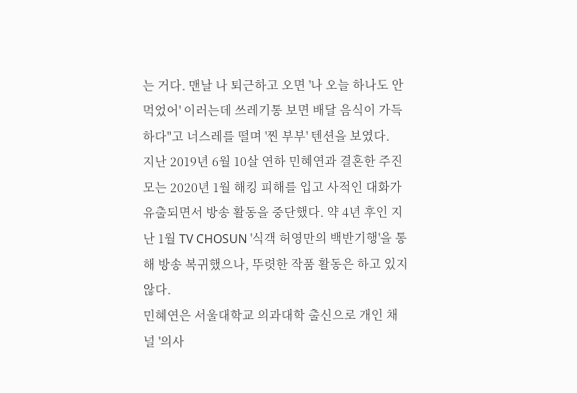는 거다. 맨날 나 퇴근하고 오면 '나 오늘 하나도 안 먹었어' 이러는데 쓰레기통 보면 배달 음식이 가득하다"고 너스레를 떨며 '찐 부부' 텐션을 보였다.
지난 2019년 6월 10살 연하 민혜연과 결혼한 주진모는 2020년 1월 해킹 피해를 입고 사적인 대화가 유출되면서 방송 활동을 중단했다. 약 4년 후인 지난 1월 TV CHOSUN '식객 허영만의 백반기행'을 통해 방송 복귀했으나, 뚜렷한 작품 활동은 하고 있지 않다.
민혜연은 서울대학교 의과대학 출신으로 개인 채널 '의사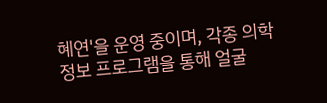혜연'을 운영 중이며, 각종 의학 정보 프로그램을 통해 얼굴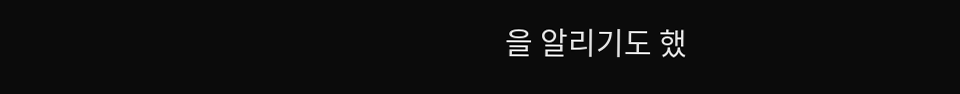을 알리기도 했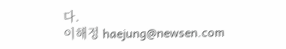다.
이해정 haejung@newsen.com